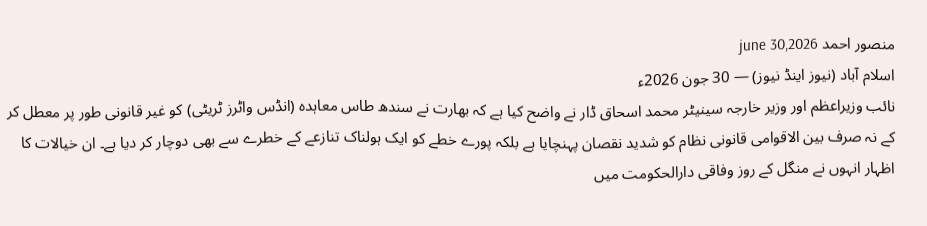منصور احمد june 30,2026
اسلام آباد (نیوز اینڈ نیوز) — 30 جون 2026ء
نائب وزیراعظم اور وزیر خارجہ سینیٹر محمد اسحاق ڈار نے واضح کیا ہے کہ بھارت نے سندھ طاس معاہدہ (انڈس واٹرز ٹریٹی) کو غیر قانونی طور پر معطل کر کے نہ صرف بین الاقوامی قانونی نظام کو شدید نقصان پہنچایا ہے بلکہ پورے خطے کو ایک ہولناک تنازعے کے خطرے سے بھی دوچار کر دیا ہے۔ ان خیالات کا اظہار انہوں نے منگل کے روز وفاقی دارالحکومت میں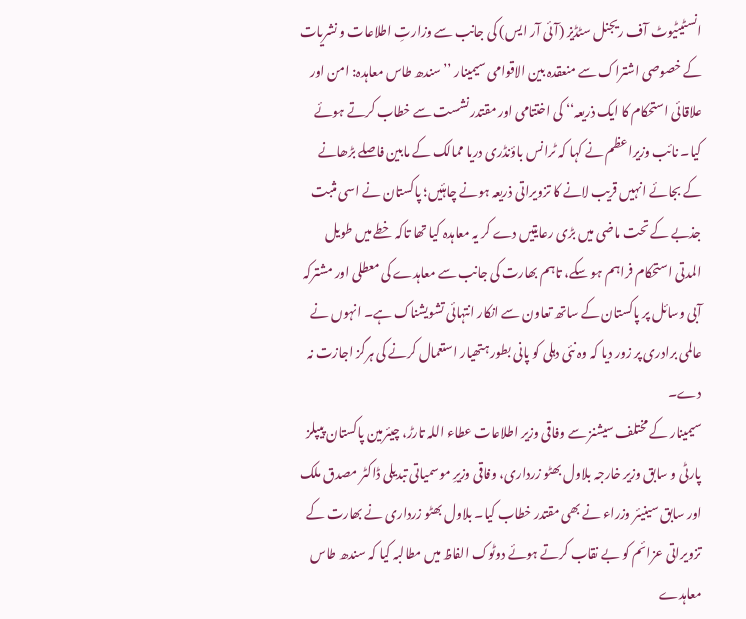انسٹیٹیوٹ آف ریجنل سٹڈیز (آئی آر ایس) کی جانب سے وزارتِ اطلاعات و نشریات کے خصوصی اشتراک سے منعقدہ بین الاقوامی سیمینار ’’سندھ طاس معاہدہ: امن اور علاقائی استحکام کا ایک ذریعہ‘‘ کی اختتامی اور مقتدر نشست سے خطاب کرتے ہوئے کیا۔ نائب وزیراعظم نے کہا کہ ٹرانس باؤنڈری دریا ممالک کے مابین فاصلے بڑھانے کے بجائے انہیں قریب لانے کا تزویراتی ذریعہ ہونے چاہئیں؛ پاکستان نے اسی مثبت جذبے کے تحت ماضی میں بڑی رعایتیں دے کر یہ معاہدہ کیا تھا تاکہ خطے میں طویل المدتی استحکام فراہم ہو سکے، تاہم بھارت کی جانب سے معاہدے کی معطلی اور مشترکہ آبی وسائل پر پاکستان کے ساتھ تعاون سے انکار انتہائی تشویشناک ہے۔ انہوں نے عالمی برادری پر زور دیا کہ وہ نئی دہلی کو پانی بطور ہتھیار استعمال کرنے کی ہرگز اجازت نہ دے۔
سیمینار کے مختلف سیشنز سے وفاقی وزیر اطلاعات عطاء اللہ تارڑ، چیئرمین پاکستان پیپلز پارٹی و سابق وزیر خارجہ بلاول بھٹو زرداری، وفاقی وزیرِ موسمیاتی تبدیلی ڈاکٹر مصدق ملک اور سابق سینیئر وزراء نے بھی مقتدر خطاب کیا۔ بلاول بھٹو زرداری نے بھارت کے تزویراتی عزائم کو بے نقاب کرتے ہوئے دوٹوک الفاظ میں مطالبہ کیا کہ سندھ طاس معاہدے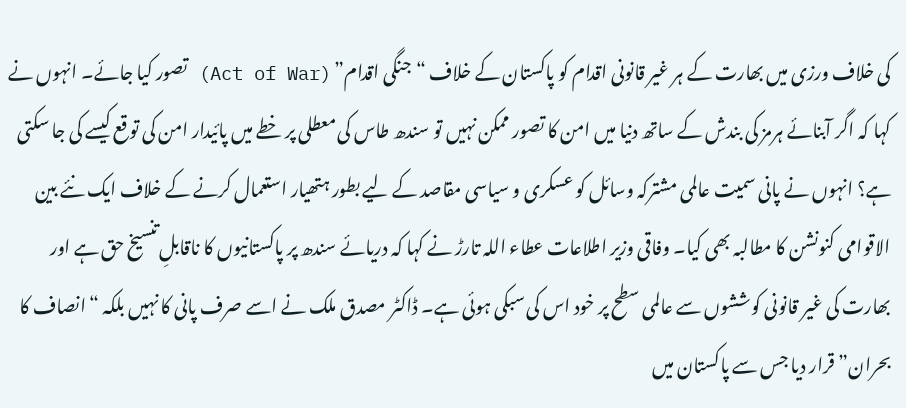کی خلاف ورزی میں بھارت کے ہر غیر قانونی اقدام کو پاکستان کے خلاف “جنگی اقدام” (Act of War) تصور کیا جائے۔ انہوں نے کہا کہ اگر آبنائے ہرمز کی بندش کے ساتھ دنیا میں امن کا تصور ممکن نہیں تو سندھ طاس کی معطلی پر خطے میں پائیدار امن کی توقع کیسے کی جا سکتی ہے؟ انہوں نے پانی سمیت عالمی مشترکہ وسائل کو عسکری و سیاسی مقاصد کے لیے بطور ہتھیار استعمال کرنے کے خلاف ایک نئے بین الاقوامی کنونشن کا مطالبہ بھی کیا۔ وفاقی وزیر اطلاعات عطاء اللہ تارڑ نے کہا کہ دریائے سندھ پر پاکستانیوں کا ناقابلِ تنسیخ حق ہے اور بھارت کی غیر قانونی کوششوں سے عالمی سطح پر خود اس کی سبکی ہوئی ہے۔ ڈاکٹر مصدق ملک نے اسے صرف پانی کا نہیں بلکہ “انصاف کا بحران” قرار دیا جس سے پاکستان میں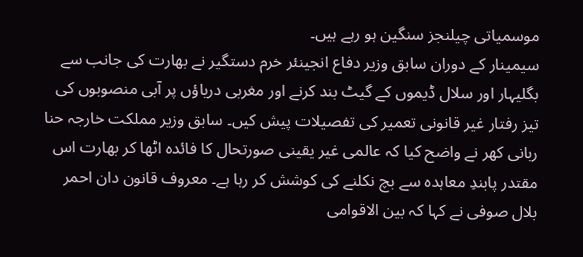موسمیاتی چیلنجز سنگین ہو رہے ہیں۔
سیمینار کے دوران سابق وزیر دفاع انجینئر خرم دستگیر نے بھارت کی جانب سے بگلیہار اور سلال ڈیموں کے گیٹ بند کرنے اور مغربی دریاؤں پر آبی منصوبوں کی تیز رفتار غیر قانونی تعمیر کی تفصیلات پیش کیں۔ سابق وزیر مملکت خارجہ حنا ربانی کھر نے واضح کیا کہ عالمی غیر یقینی صورتحال کا فائدہ اٹھا کر بھارت اس مقتدر پابندِ معاہدہ سے بچ نکلنے کی کوشش کر رہا ہے۔ معروف قانون دان احمر بلال صوفی نے کہا کہ بین الاقوامی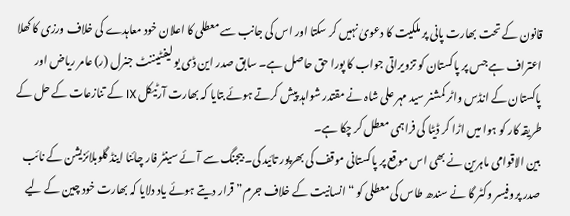قانون کے تحت بھارت پانی پر ملکیت کا دعویٰ نہیں کر سکتا اور اس کی جانب سے معطلی کا اعلان خود معاہدے کی خلاف ورزی کا کھلا اعتراف ہے جس پر پاکستان کو تزویراتی جواب کا پورا حق حاصل ہے۔ سابق صدر این ڈی یو لیفٹیننٹ جنرل (ر) عامر ریاض اور پاکستان کے انڈس واٹر کمشنر سید مہر علی شاہ نے مقتدر شواہد پیش کرتے ہوئے بتایا کہ بھارت آرٹیکل IX کے تنازعات کے حل کے طریقہ کار کو ہوا میں اڑا کر ڈیٹا کی فراہمی معطل کر چکا ہے۔
بین الاقوامی ماہرین نے بھی اس موقع پر پاکستانی موقف کی بھرپور تائید کی۔ بیجنگ سے آئے سینٹر فار چائنا اینڈ گلوبلائزیشن کے نائب صدر پروفیسر وکٹر گا نے سندھ طاس کی معطلی کو “انسانیت کے خلاف جرم” قرار دیتے ہوئے یاد دلایا کہ بھارت خود چین کے لیے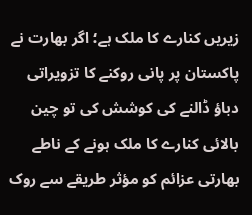زیریں کنارے کا ملک ہے؛ اگر بھارت نے پاکستان پر پانی روکنے کا تزویراتی دباؤ ڈالنے کی کوشش کی تو چین بالائی کنارے کا ملک ہونے کے ناطے بھارتی عزائم کو مؤثر طریقے سے روک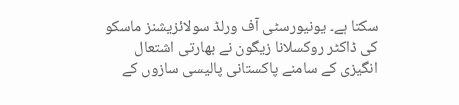سکتا ہے۔ یونیورسٹی آف ورلڈ سولائزیشنز ماسکو کی ڈاکٹر روکسلانا زیگون نے بھارتی اشتعال انگیزی کے سامنے پاکستانی پالیسی سازوں کے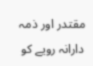مقتدر اور ذمہ دارانہ رویے کو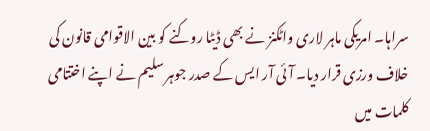سراہا۔ امریکی ماہر لاری واٹکنز نے بھی ڈیٹا روکنے کو بین الاقوامی قانون کی خلاف ورزی قرار دیا۔ آئی آر ایس کے صدر جوہر سلیم نے اپنے اختتامی کلمات میں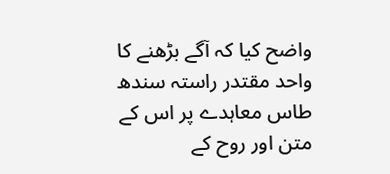واضح کیا کہ آگے بڑھنے کا واحد مقتدر راستہ سندھ طاس معاہدے پر اس کے متن اور روح کے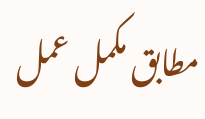مطابق مکمل عمل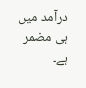درآمد میں ہی مضمر ہے۔